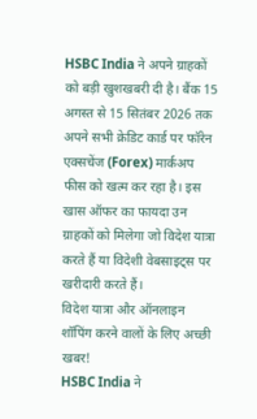HSBC India ने अपने ग्राहकों को बड़ी खुशखबरी दी है। बैंक 15 अगस्त से 15 सितंबर 2026 तक अपने सभी क्रेडिट कार्ड पर फॉरेन एक्सचेंज (Forex) मार्कअप फीस को खत्म कर रहा है। इस खास ऑफर का फायदा उन ग्राहकों को मिलेगा जो विदेश यात्रा करते हैं या विदेशी वेबसाइट्स पर खरीदारी करते हैं।
विदेश यात्रा और ऑनलाइन शॉपिंग करने वालों के लिए अच्छी खबर!
HSBC India ने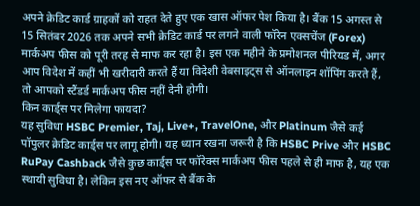अपने क्रेडिट कार्ड ग्राहकों को राहत देते हुए एक खास ऑफर पेश किया है। बैंक 15 अगस्त से 15 सितंबर 2026 तक अपने सभी क्रेडिट कार्ड पर लगने वाली फॉरेन एक्सचेंज (Forex) मार्कअप फीस को पूरी तरह से माफ कर रहा है। इस एक महीने के प्रमोशनल पीरियड में, अगर आप विदेश में कहीं भी खरीदारी करते हैं या विदेशी वेबसाइट्स से ऑनलाइन शॉपिंग करते हैं, तो आपको स्टैंडर्ड मार्कअप फीस नहीं देनी होगी।
किन कार्ड्स पर मिलेगा फायदा?
यह सुविधा HSBC Premier, Taj, Live+, TravelOne, और Platinum जैसे कई पॉपुलर क्रेडिट कार्ड्स पर लागू होगी। यह ध्यान रखना जरूरी है कि HSBC Prive और HSBC RuPay Cashback जैसे कुछ कार्ड्स पर फॉरेक्स मार्कअप फीस पहले से ही माफ है, यह एक स्थायी सुविधा है। लेकिन इस नए ऑफर से बैंक के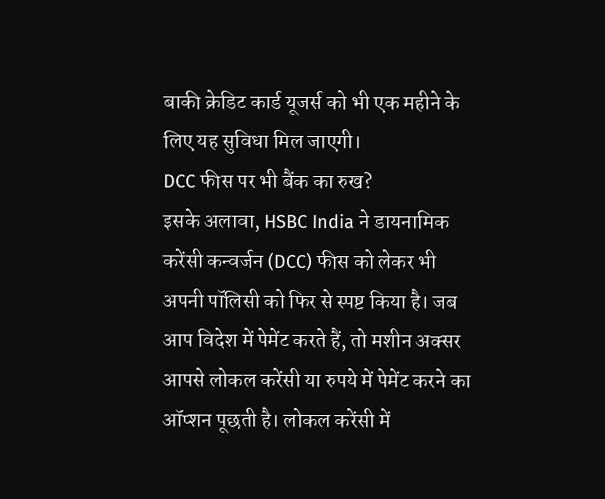बाकी क्रेडिट कार्ड यूजर्स को भी एक महीने के लिए यह सुविधा मिल जाएगी।
DCC फीस पर भी बैंक का रुख?
इसके अलावा, HSBC India ने डायनामिक करेंसी कन्वर्जन (DCC) फीस को लेकर भी अपनी पॉलिसी को फिर से स्पष्ट किया है। जब आप विदेश में पेमेंट करते हैं, तो मशीन अक्सर आपसे लोकल करेंसी या रुपये में पेमेंट करने का ऑप्शन पूछती है। लोकल करेंसी में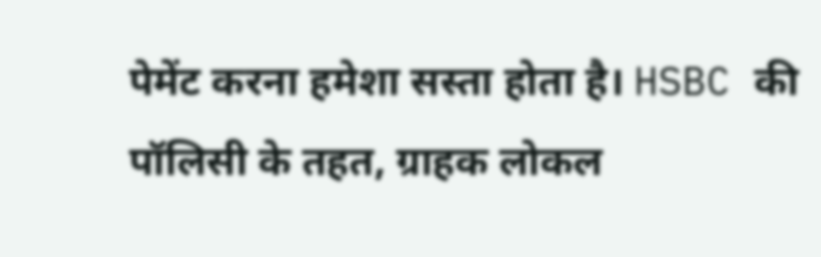पेमेंट करना हमेशा सस्ता होता है। HSBC की पॉलिसी के तहत, ग्राहक लोकल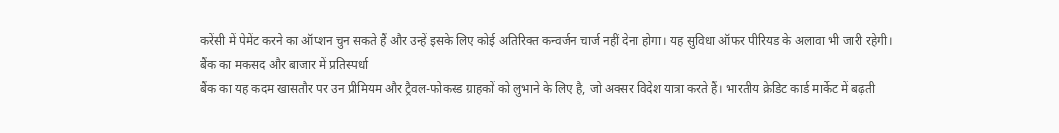करेंसी में पेमेंट करने का ऑप्शन चुन सकते हैं और उन्हें इसके लिए कोई अतिरिक्त कन्वर्जन चार्ज नहीं देना होगा। यह सुविधा ऑफर पीरियड के अलावा भी जारी रहेगी।
बैंक का मकसद और बाजार में प्रतिस्पर्धा
बैंक का यह कदम खासतौर पर उन प्रीमियम और ट्रैवल-फोकस्ड ग्राहकों को लुभाने के लिए है, जो अक्सर विदेश यात्रा करते हैं। भारतीय क्रेडिट कार्ड मार्केट में बढ़ती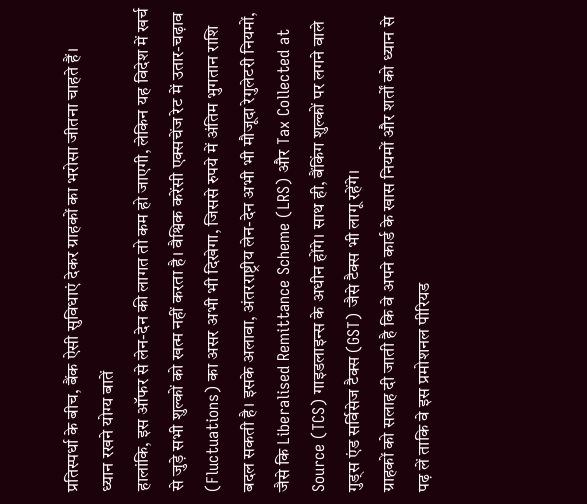प्रतिस्पर्धा के बीच, बैंक ऐसी सुविधाएं देकर ग्राहकों का भरोसा जीतना चाहते हैं।
ध्यान रखने योग्य बातें
हालांकि, इस ऑफर से लेन-देन की लागत तो कम हो जाएगी, लेकिन यह विदेश में खर्च से जुड़े सभी शुल्कों को खत्म नहीं करता है। वैश्विक करेंसी एक्सचेंज रेट में उतार-चढ़ाव (Fluctuations) का असर अभी भी दिखेगा, जिससे रुपये में अंतिम भुगतान राशि बदल सकती है। इसके अलावा, अंतरराष्ट्रीय लेन-देन अभी भी मौजूदा रेगुलेटरी नियमों, जैसे कि Liberalised Remittance Scheme (LRS) और Tax Collected at Source (TCS) गाइडलाइन्स के अधीन होंगे। साथ ही, बैंकिंग शुल्कों पर लगने वाले गुड्स एंड सर्विसेज टैक्स (GST) जैसे टैक्स भी लागू रहेंगे।
ग्राहकों को सलाह दी जाती है कि वे अपने कार्ड के खास नियमों और शर्तों को ध्यान से पढ़ लें ताकि वे इस प्रमोशनल पीरियड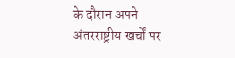के दौरान अपने अंतरराष्ट्रीय खर्चों पर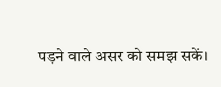पड़ने वाले असर को समझ सकें।